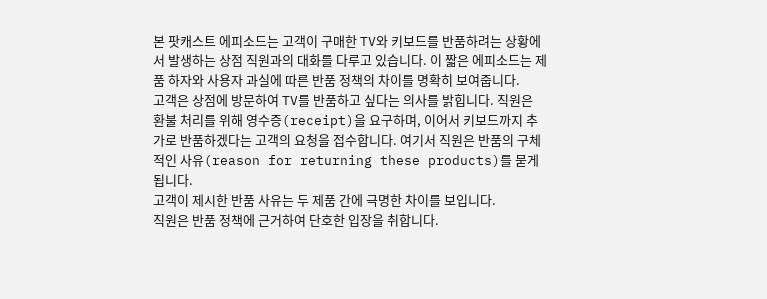본 팟캐스트 에피소드는 고객이 구매한 TV와 키보드를 반품하려는 상황에서 발생하는 상점 직원과의 대화를 다루고 있습니다. 이 짧은 에피소드는 제품 하자와 사용자 과실에 따른 반품 정책의 차이를 명확히 보여줍니다.
고객은 상점에 방문하여 TV를 반품하고 싶다는 의사를 밝힙니다. 직원은 환불 처리를 위해 영수증(receipt)을 요구하며, 이어서 키보드까지 추가로 반품하겠다는 고객의 요청을 접수합니다. 여기서 직원은 반품의 구체적인 사유(reason for returning these products)를 묻게 됩니다.
고객이 제시한 반품 사유는 두 제품 간에 극명한 차이를 보입니다.
직원은 반품 정책에 근거하여 단호한 입장을 취합니다.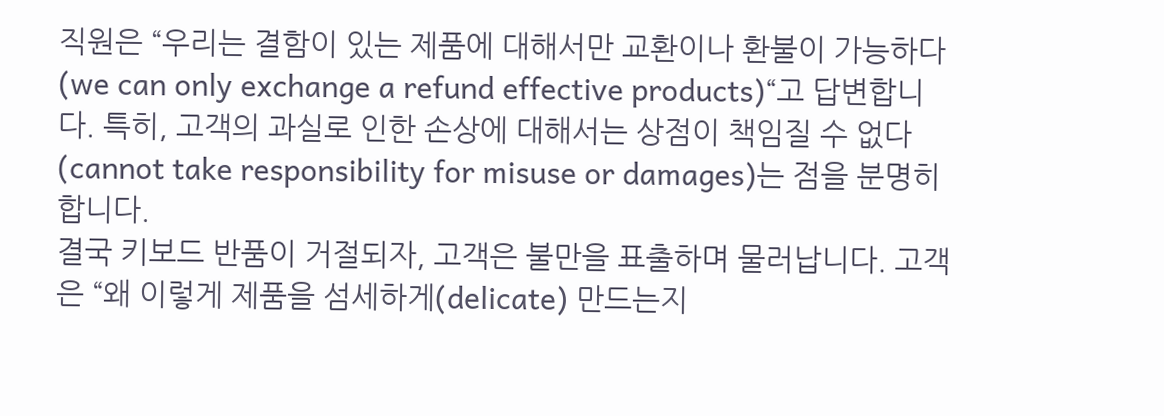직원은 “우리는 결함이 있는 제품에 대해서만 교환이나 환불이 가능하다(we can only exchange a refund effective products)“고 답변합니다. 특히, 고객의 과실로 인한 손상에 대해서는 상점이 책임질 수 없다(cannot take responsibility for misuse or damages)는 점을 분명히 합니다.
결국 키보드 반품이 거절되자, 고객은 불만을 표출하며 물러납니다. 고객은 “왜 이렇게 제품을 섬세하게(delicate) 만드는지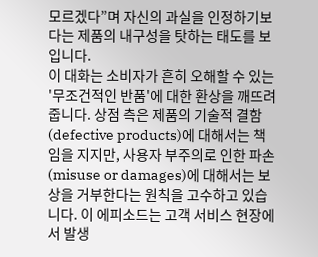모르겠다”며 자신의 과실을 인정하기보다는 제품의 내구성을 탓하는 태도를 보입니다.
이 대화는 소비자가 흔히 오해할 수 있는 '무조건적인 반품'에 대한 환상을 깨뜨려줍니다. 상점 측은 제품의 기술적 결함(defective products)에 대해서는 책임을 지지만, 사용자 부주의로 인한 파손(misuse or damages)에 대해서는 보상을 거부한다는 원칙을 고수하고 있습니다. 이 에피소드는 고객 서비스 현장에서 발생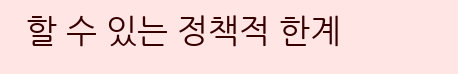할 수 있는 정책적 한계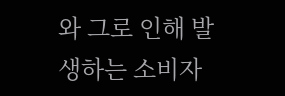와 그로 인해 발생하는 소비자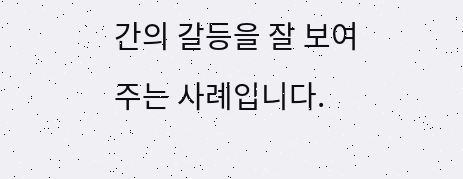간의 갈등을 잘 보여주는 사례입니다.